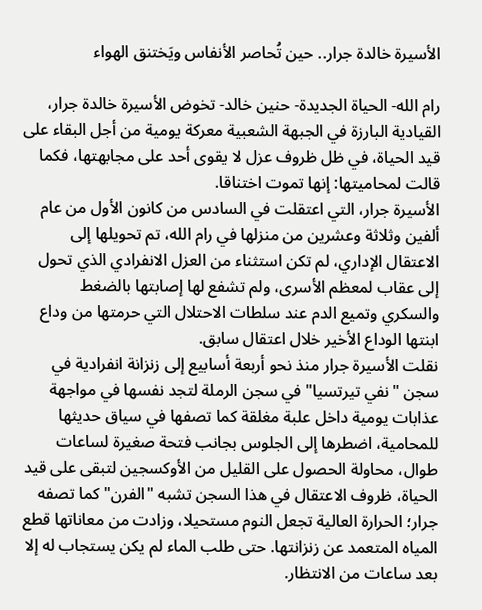الأسيرة خالدة جرار.. حين تُحاصر الأنفاس ويَختنق الهواء

رام الله- الحياة الجديدة- حنين خالد- تخوض الأسيرة خالدة جرار، القيادية البارزة في الجبهة الشعبية معركة يومية من أجل البقاء على قيد الحياة، في ظل ظروف عزل لا يقوى أحد على مجابهتها، فكما قالت لمحاميتها: إنها تموت اختناقا.
الأسيرة جرار، التي اعتقلت في السادس من كانون الأول من عام ألفين وثلاثة وعشرين من منزلها في رام الله، تم تحويلها إلى الاعتقال الإداري، لم تكن استثناء من العزل الانفرادي الذي تحول إلى عقاب لمعظم الأسرى، ولم تشفع لها إصابتها بالضغط والسكري وتميع الدم عند سلطات الاحتلال التي حرمتها من وداع ابنتها الوداع الأخير خلال اعتقال سابق.
نقلت الأسيرة جرار منذ نحو أربعة أسابيع إلى زنزانة انفرادية في سجن "نفي تيرتسيا" في سجن الرملة لتجد نفسها في مواجهة عذابات يومية داخل علبة مغلقة كما تصفها في سياق حديثها للمحامية، اضطرها إلى الجلوس بجانب فتحة صغيرة لساعات طوال، محاولة الحصول على القليل من الأوكسجين لتبقى على قيد الحياة، ظروف الاعتقال في هذا السجن تشبه "الفرن" كما تصفه جرار؛ الحرارة العالية تجعل النوم مستحيلا، وزادت من معاناتها قطع المياه المتعمد عن زنزانتها. حتى طلب الماء لم يكن يستجاب له إلا بعد ساعات من الانتظار.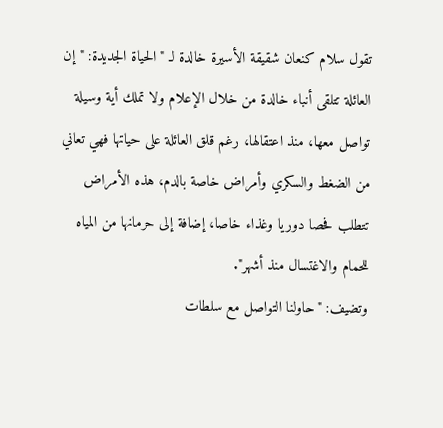تقول سلام كنعان شقيقة الأسيرة خالدة لـ "الحياة الجديدة: "إن العائلة تتلقى أنباء خالدة من خلال الإعلام ولا تملك أية وسيلة تواصل معها، منذ اعتقالها، رغم قلق العائلة على حياتها فهي تعاني من الضغط والسكري وأمراض خاصة بالدم، هذه الأمراض تتطلب فحصا دوريا وغذاء خاصا، إضافة إلى حرمانها من المياه للحمام والاغتسال منذ أشهر".
وتضيف: "حاولنا التواصل مع سلطات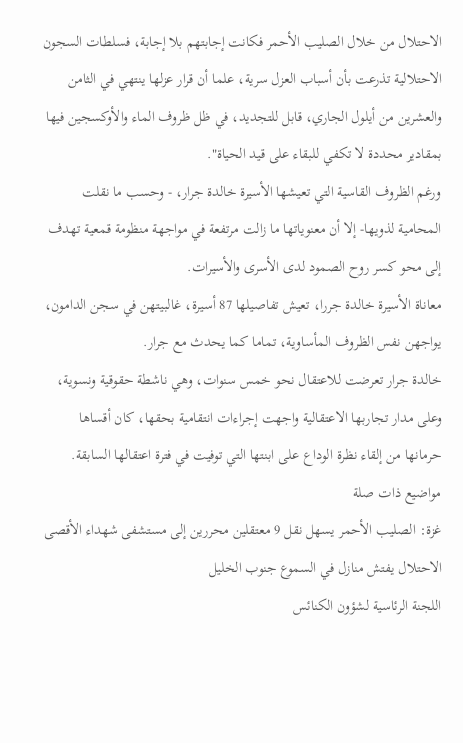الاحتلال من خلال الصليب الأحمر فكانت إجابتهم بلا إجابة، فسلطات السجون الاحتلالية تذرعت بأن أسباب العزل سرية، علما أن قرار عزلها ينتهي في الثامن والعشرين من أيلول الجاري، قابل للتجديد، في ظل ظروف الماء والأوكسجين فيها بمقادير محددة لا تكفي للبقاء على قيد الحياة".
ورغم الظروف القاسية التي تعيشها الأسيرة خالدة جرار، - وحسب ما نقلت المحامية لذويها- إلا أن معنوياتها ما زالت مرتفعة في مواجهة منظومة قمعية تهدف إلى محو كسر روح الصمود لدى الأسرى والأسيرات.
معاناة الأسيرة خالدة جررا، تعيش تفاصيلها 87 أسيرة، غالبيتهن في سجن الدامون، يواجهن نفس الظروف المأساوية، تماما كما يحدث مع جرار.
خالدة جرار تعرضت للاعتقال نحو خمس سنوات، وهي ناشطة حقوقية ونسوية، وعلى مدار تجاربها الاعتقالية واجهت إجراءات انتقامية بحقها، كان أقساها حرمانها من إلقاء نظرة الوداع على ابنتها التي توفيت في فترة اعتقالها السابقة.
مواضيع ذات صلة
غزة: الصليب الأحمر يسهل نقل 9 معتقلين محررين إلى مستشفى شهداء الأقصى
الاحتلال يفتش منازل في السموع جنوب الخليل
اللجنة الرئاسية لشؤون الكنائس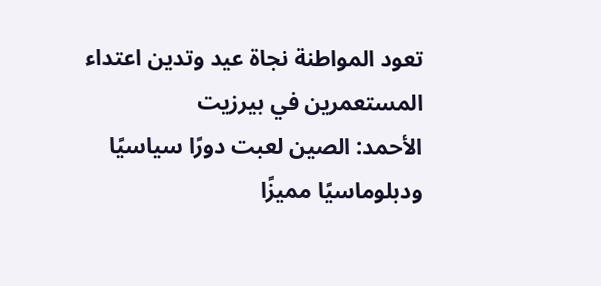تعود المواطنة نجاة عيد وتدين اعتداء المستعمرين في بيرزيت
الأحمد: الصين لعبت دورًا سياسيًا ودبلوماسيًا مميزًا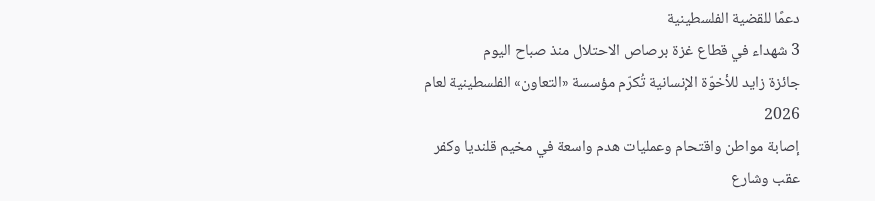دعمًا للقضية الفلسطينية
3 شهداء في قطاع غزة برصاص الاحتلال منذ صباح اليوم
جائزة زايد للأخوّة الإنسانية تُكرّم مؤسسة «التعاون» الفلسطينية لعام 2026
إصابة مواطن واقتحام وعمليات هدم واسعة في مخيم قلنديا وكفر عقب وشارع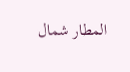المطار شمال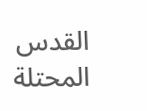القدس المحتلة